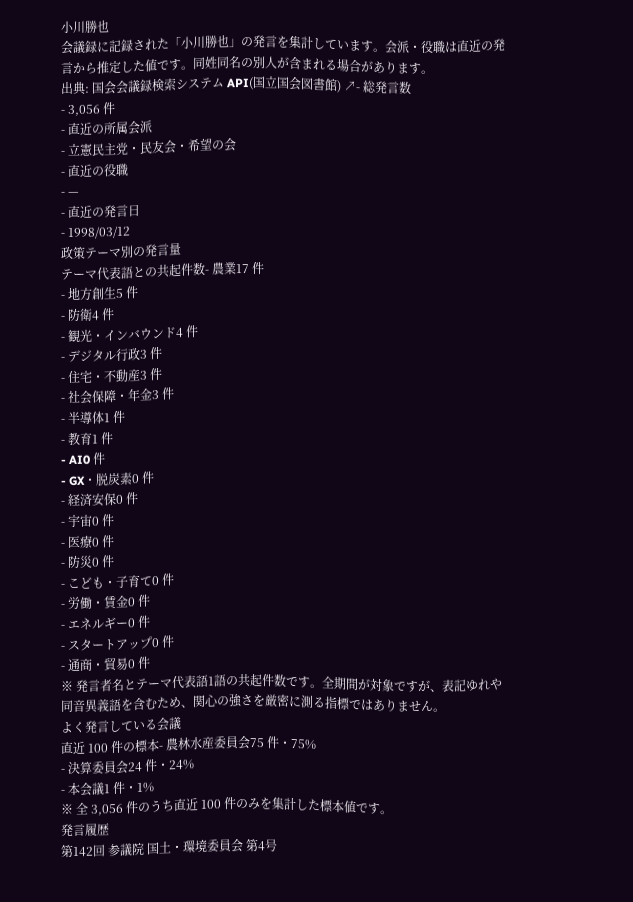小川勝也
会議録に記録された「小川勝也」の発言を集計しています。会派・役職は直近の発言から推定した値です。同姓同名の別人が含まれる場合があります。
出典: 国会会議録検索システム API(国立国会図書館) ↗- 総発言数
- 3,056 件
- 直近の所属会派
- 立憲民主党・民友会・希望の会
- 直近の役職
- —
- 直近の発言日
- 1998/03/12
政策テーマ別の発言量
テーマ代表語との共起件数- 農業17 件
- 地方創生5 件
- 防衛4 件
- 観光・インバウンド4 件
- デジタル行政3 件
- 住宅・不動産3 件
- 社会保障・年金3 件
- 半導体1 件
- 教育1 件
- AI0 件
- GX・脱炭素0 件
- 経済安保0 件
- 宇宙0 件
- 医療0 件
- 防災0 件
- こども・子育て0 件
- 労働・賃金0 件
- エネルギー0 件
- スタートアップ0 件
- 通商・貿易0 件
※ 発言者名とテーマ代表語1語の共起件数です。全期間が対象ですが、表記ゆれや 同音異義語を含むため、関心の強さを厳密に測る指標ではありません。
よく発言している会議
直近 100 件の標本- 農林水産委員会75 件・75%
- 決算委員会24 件・24%
- 本会議1 件・1%
※ 全 3,056 件のうち直近 100 件のみを集計した標本値です。
発言履歴
第142回 参議院 国土・環境委員会 第4号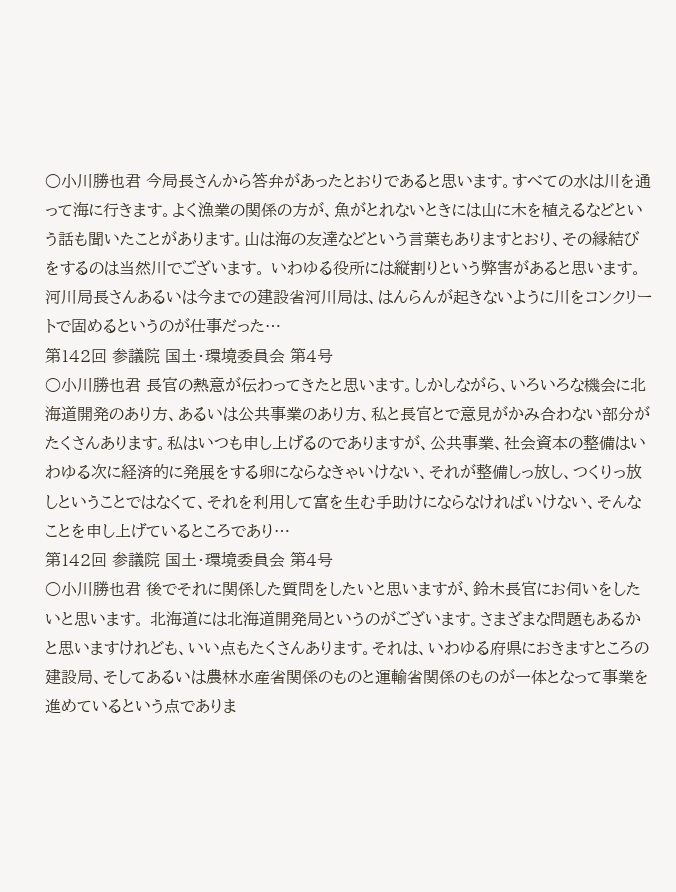○小川勝也君 今局長さんから答弁があったとおりであると思います。すべての水は川を通って海に行きます。よく漁業の関係の方が、魚がとれないときには山に木を植えるなどという話も聞いたことがあります。山は海の友達などという言葉もありますとおり、その縁結びをするのは当然川でございます。 いわゆる役所には縦割りという弊害があると思います。河川局長さんあるいは今までの建設省河川局は、はんらんが起きないように川をコンクリートで固めるというのが仕事だった…
第142回 参議院 国土・環境委員会 第4号
○小川勝也君 長官の熱意が伝わってきたと思います。しかしながら、いろいろな機会に北海道開発のあり方、あるいは公共事業のあり方、私と長官とで意見がかみ合わない部分がたくさんあります。私はいつも申し上げるのでありますが、公共事業、社会資本の整備はいわゆる次に経済的に発展をする卵にならなきゃいけない、それが整備しっ放し、つくりっ放しということではなくて、それを利用して富を生む手助けにならなければいけない、そんなことを申し上げているところであり…
第142回 参議院 国土・環境委員会 第4号
○小川勝也君 後でそれに関係した質問をしたいと思いますが、鈴木長官にお伺いをしたいと思います。 北海道には北海道開発局というのがございます。さまざまな問題もあるかと思いますけれども、いい点もたくさんあります。それは、いわゆる府県におきますところの建設局、そしてあるいは農林水産省関係のものと運輸省関係のものが一体となって事業を進めているという点でありま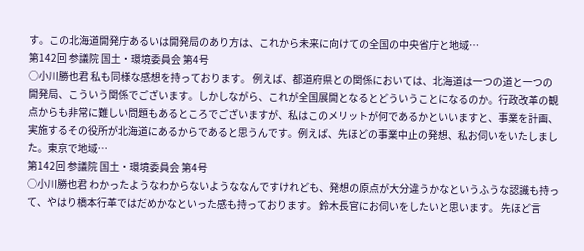す。この北海道開発庁あるいは開発局のあり方は、これから未来に向けての全国の中央省庁と地域…
第142回 参議院 国土・環境委員会 第4号
○小川勝也君 私も同様な感想を持っております。 例えば、都道府県との関係においては、北海道は一つの道と一つの開発局、こういう関係でございます。しかしながら、これが全国展開となるとどういうことになるのか。行政改革の観点からも非常に難しい問題もあるところでございますが、私はこのメリットが何であるかといいますと、事業を計画、実施するその役所が北海道にあるからであると思うんです。例えば、先ほどの事業中止の発想、私お伺いをいたしました。東京で地域…
第142回 参議院 国土・環境委員会 第4号
○小川勝也君 わかったようなわからないようななんですけれども、発想の原点が大分違うかなというふうな認識も持って、やはり橋本行革ではだめかなといった感も持っております。 鈴木長官にお伺いをしたいと思います。 先ほど言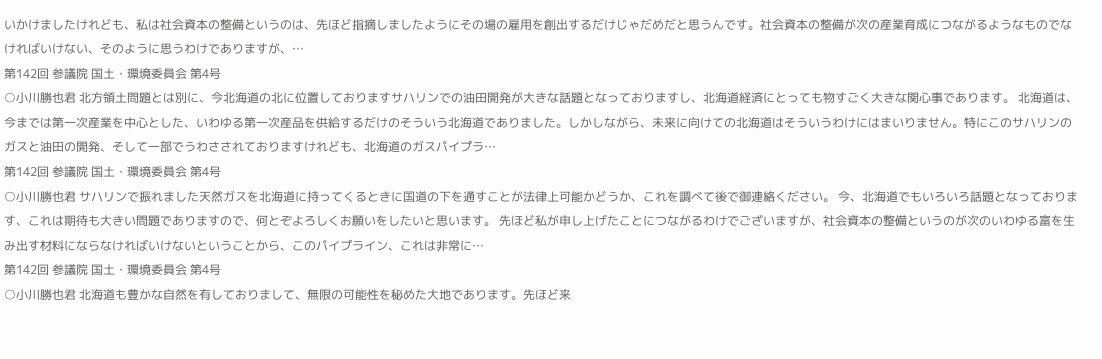いかけましたけれども、私は社会資本の整備というのは、先ほど指摘しましたようにその場の雇用を創出するだけじゃだめだと思うんです。社会資本の整備が次の産業育成につながるようなものでなければいけない、そのように思うわけでありますが、…
第142回 参議院 国土・環境委員会 第4号
○小川勝也君 北方領土問題とは別に、今北海道の北に位置しておりますサハリンでの油田開発が大きな話題となっておりますし、北海道経済にとっても物すごく大きな関心事であります。 北海道は、今までは第一次産業を中心とした、いわゆる第一次産品を供給するだけのそういう北海道でありました。しかしながら、未来に向けての北海道はそういうわけにはまいりません。特にこのサハリンのガスと油田の開発、そして一部でうわさされておりますけれども、北海道のガスパイプラ…
第142回 参議院 国土・環境委員会 第4号
○小川勝也君 サハリンで振れました天然ガスを北海道に持ってくるときに国道の下を通すことが法律上可能かどうか、これを調べて後で御連絡ください。 今、北海道でもいろいろ話題となっております、これは期待も大きい問題でありますので、何とぞよろしくお願いをしたいと思います。 先ほど私が申し上げたことにつながるわけでございますが、社会資本の整備というのが次のいわゆる富を生み出す材料にならなければいけないということから、このパイプライン、これは非常に…
第142回 参議院 国土・環境委員会 第4号
○小川勝也君 北海道も豊かな自然を有しておりまして、無限の可能性を秘めた大地であります。先ほど来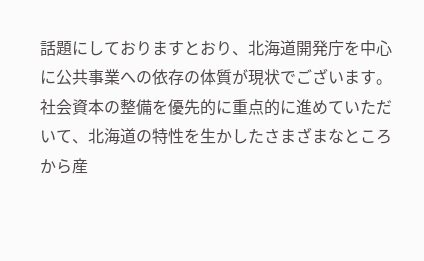話題にしておりますとおり、北海道開発庁を中心に公共事業への依存の体質が現状でございます。社会資本の整備を優先的に重点的に進めていただいて、北海道の特性を生かしたさまざまなところから産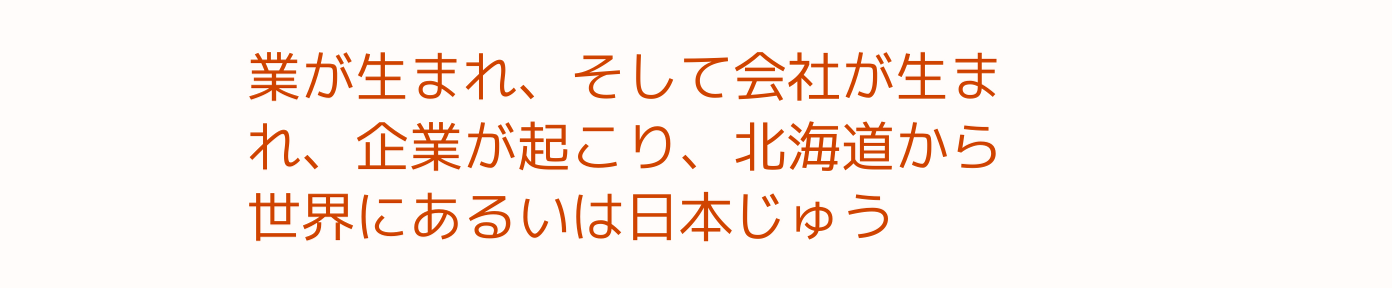業が生まれ、そして会社が生まれ、企業が起こり、北海道から世界にあるいは日本じゅう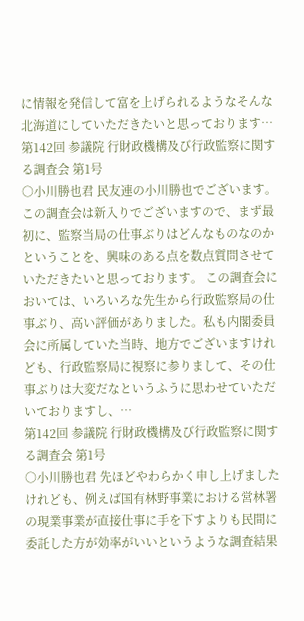に情報を発信して富を上げられるようなそんな北海道にしていただきたいと思っております…
第142回 参議院 行財政機構及び行政監察に関する調査会 第1号
○小川勝也君 民友連の小川勝也でございます。この調査会は新入りでございますので、まず最初に、監察当局の仕事ぶりはどんなものなのかということを、興味のある点を数点質問させていただきたいと思っております。 この調査会においては、いろいろな先生から行政監察局の仕事ぶり、高い評価がありました。私も内閣委員会に所属していた当時、地方でございますけれども、行政監察局に視察に参りまして、その仕事ぶりは大変だなというふうに思わせていただいておりますし、…
第142回 参議院 行財政機構及び行政監察に関する調査会 第1号
○小川勝也君 先ほどやわらかく申し上げましたけれども、例えば国有林野事業における営林署の現業事業が直接仕事に手を下すよりも民間に委託した方が効率がいいというような調査結果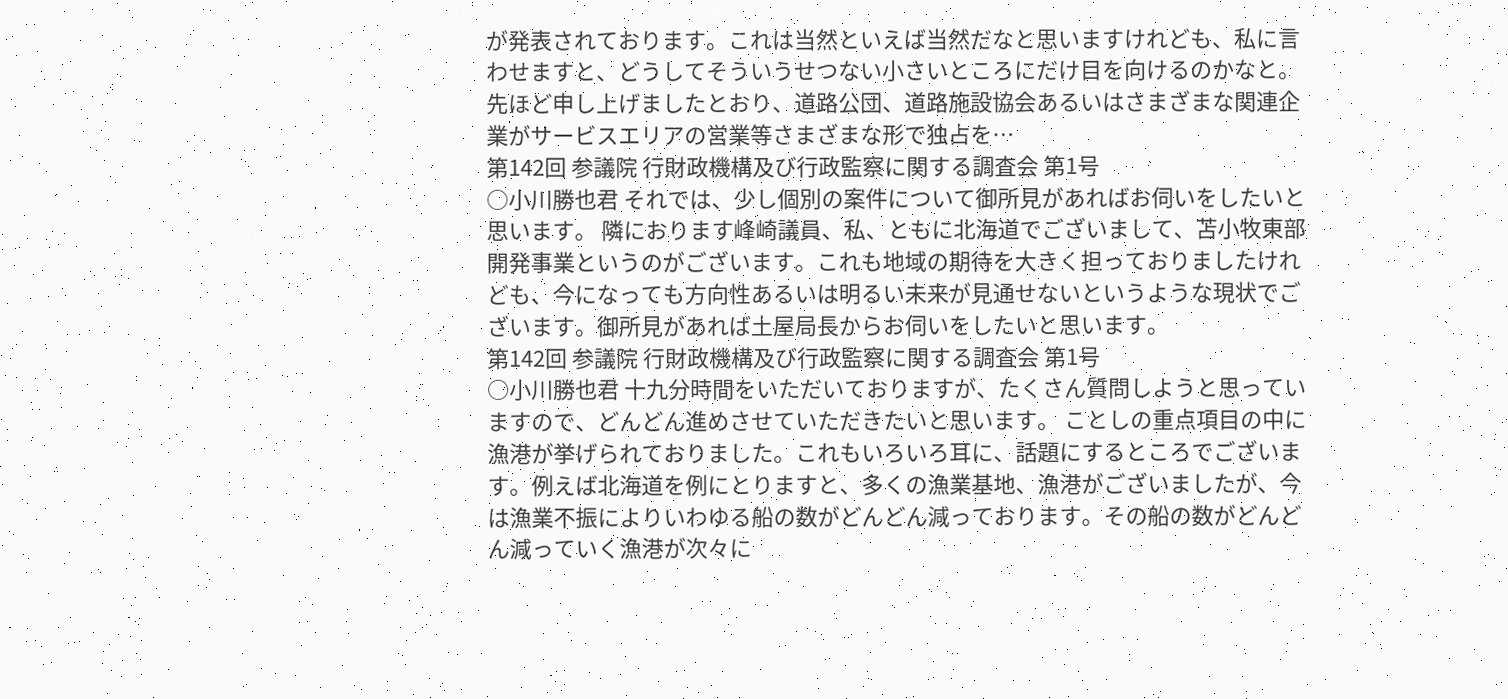が発表されております。これは当然といえば当然だなと思いますけれども、私に言わせますと、どうしてそういうせつない小さいところにだけ目を向けるのかなと。 先ほど申し上げましたとおり、道路公団、道路施設協会あるいはさまざまな関連企業がサービスエリアの営業等さまざまな形で独占を…
第142回 参議院 行財政機構及び行政監察に関する調査会 第1号
○小川勝也君 それでは、少し個別の案件について御所見があればお伺いをしたいと思います。 隣におります峰崎議員、私、ともに北海道でございまして、苫小牧東部開発事業というのがございます。これも地域の期待を大きく担っておりましたけれども、今になっても方向性あるいは明るい未来が見通せないというような現状でございます。御所見があれば土屋局長からお伺いをしたいと思います。
第142回 参議院 行財政機構及び行政監察に関する調査会 第1号
○小川勝也君 十九分時間をいただいておりますが、たくさん質問しようと思っていますので、どんどん進めさせていただきたいと思います。 ことしの重点項目の中に漁港が挙げられておりました。これもいろいろ耳に、話題にするところでございます。例えば北海道を例にとりますと、多くの漁業基地、漁港がございましたが、今は漁業不振によりいわゆる船の数がどんどん減っております。その船の数がどんどん減っていく漁港が次々に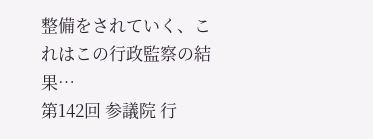整備をされていく、これはこの行政監察の結果…
第142回 参議院 行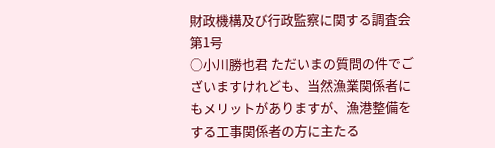財政機構及び行政監察に関する調査会 第1号
○小川勝也君 ただいまの質問の件でございますけれども、当然漁業関係者にもメリットがありますが、漁港整備をする工事関係者の方に主たる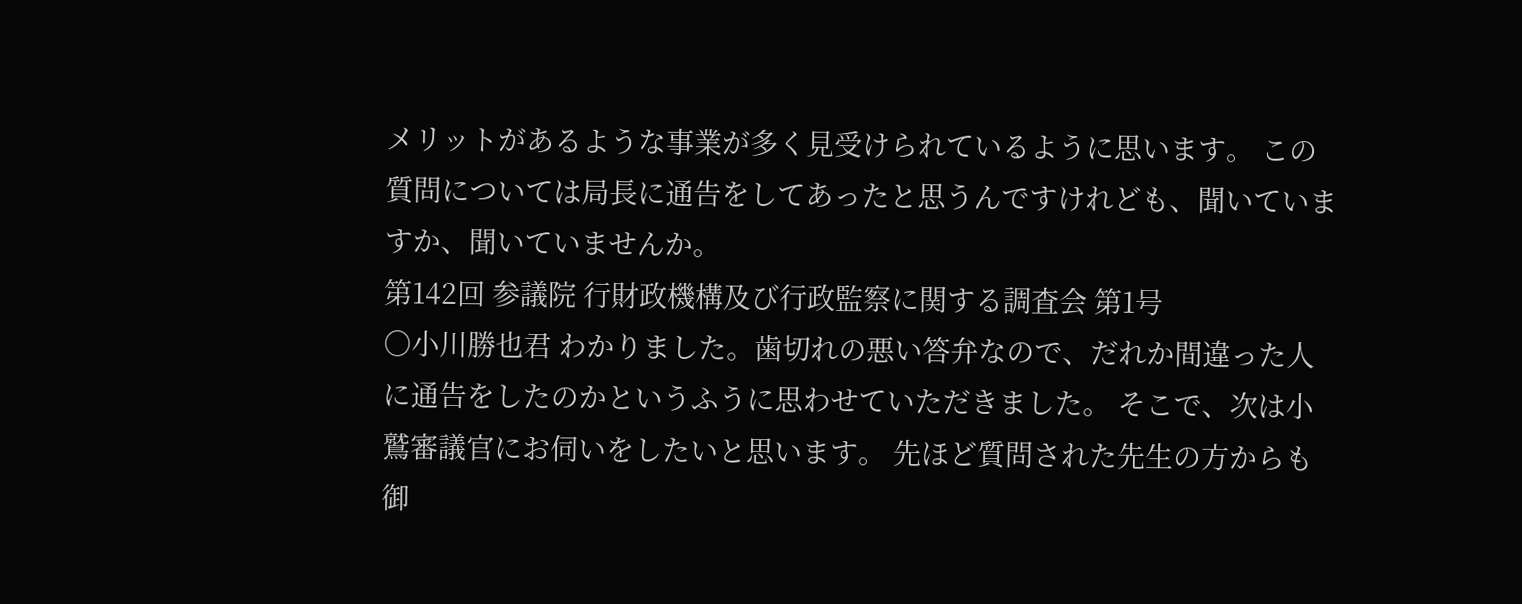メリットがあるような事業が多く見受けられているように思います。 この質問については局長に通告をしてあったと思うんですけれども、聞いていますか、聞いていませんか。
第142回 参議院 行財政機構及び行政監察に関する調査会 第1号
○小川勝也君 わかりました。歯切れの悪い答弁なので、だれか間違った人に通告をしたのかというふうに思わせていただきました。 そこで、次は小鷲審議官にお伺いをしたいと思います。 先ほど質問された先生の方からも御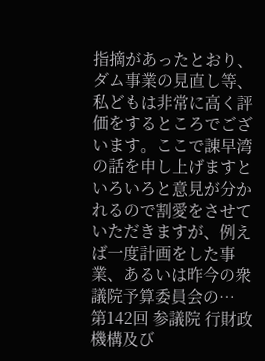指摘があったとおり、ダム事業の見直し等、私どもは非常に高く評価をするところでございます。ここで諌早湾の話を申し上げますといろいろと意見が分かれるので割愛をさせていただきますが、例えば一度計画をした事業、あるいは昨今の衆議院予算委員会の…
第142回 参議院 行財政機構及び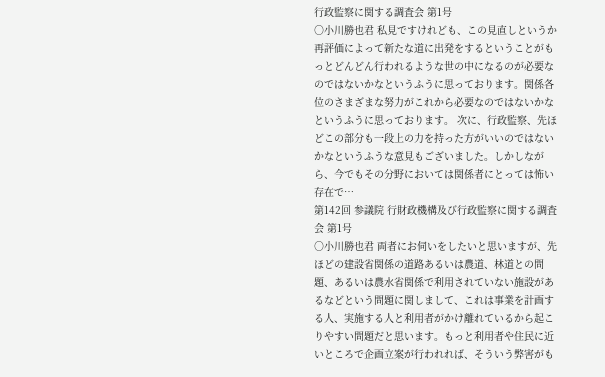行政監察に関する調査会 第1号
○小川勝也君 私見ですけれども、この見直しというか再評価によって新たな道に出発をするということがもっとどんどん行われるような世の中になるのが必要なのではないかなというふうに思っております。関係各位のさまざまな努力がこれから必要なのではないかなというふうに思っております。 次に、行政監察、先ほどこの部分も一段上の力を持った方がいいのではないかなというふうな意見もございました。しかしながら、今でもその分野においては関係者にとっては怖い存在で…
第142回 参議院 行財政機構及び行政監察に関する調査会 第1号
○小川勝也君 両者にお伺いをしたいと思いますが、先ほどの建設省関係の道路あるいは農道、林道との問題、あるいは農水省関係で利用されていない施設があるなどという問題に関しまして、これは事業を計画する人、実施する人と利用者がかけ離れているから起こりやすい問題だと思います。もっと利用者や住民に近いところで企画立案が行われれば、そういう弊害がも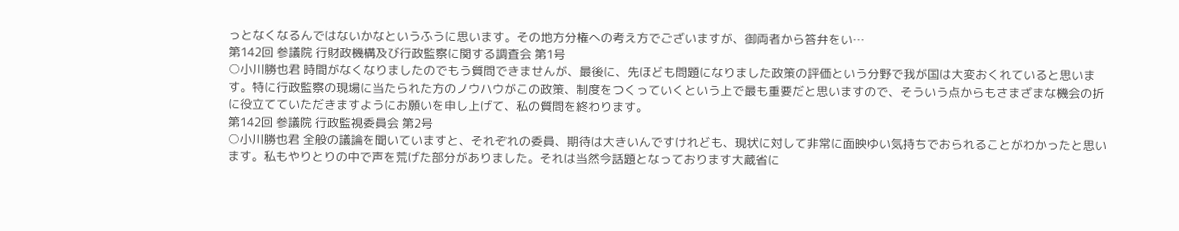っとなくなるんではないかなというふうに思います。その地方分権への考え方でございますが、御両者から答弁をい…
第142回 参議院 行財政機構及び行政監察に関する調査会 第1号
○小川勝也君 時間がなくなりましたのでもう質問できませんが、最後に、先ほども問題になりました政策の評価という分野で我が国は大変おくれていると思います。特に行政監察の現場に当たられた方のノウハウがこの政策、制度をつくっていくという上で最も重要だと思いますので、そういう点からもさまざまな機会の折に役立てていただきますようにお願いを申し上げて、私の質問を終わります。
第142回 参議院 行政監視委員会 第2号
○小川勝也君 全般の議論を聞いていますと、それぞれの委員、期待は大きいんですけれども、現状に対して非常に面映ゆい気持ちでおられることがわかったと思います。私もやりとりの中で声を荒げた部分がありました。それは当然今話題となっております大蔵省に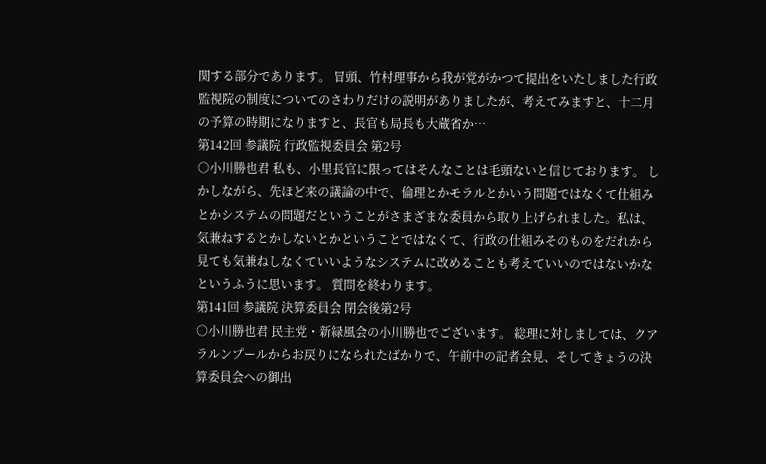関する部分であります。 冒頭、竹村理事から我が党がかつて提出をいたしました行政監視院の制度についてのさわりだけの説明がありましたが、考えてみますと、十二月の予算の時期になりますと、長官も局長も大蔵省か…
第142回 参議院 行政監視委員会 第2号
○小川勝也君 私も、小里長官に限ってはそんなことは毛頭ないと信じております。 しかしながら、先ほど来の議論の中で、倫理とかモラルとかいう問題ではなくて仕組みとかシステムの問題だということがさまざまな委員から取り上げられました。私は、気兼ねするとかしないとかということではなくて、行政の仕組みそのものをだれから見ても気兼ねしなくていいようなシステムに改めることも考えていいのではないかなというふうに思います。 質問を終わります。
第141回 参議院 決算委員会 閉会後第2号
○小川勝也君 民主党・新緑風会の小川勝也でございます。 総理に対しましては、クアラルンプールからお戻りになられたばかりで、午前中の記者会見、そしてきょうの決算委員会への御出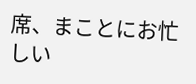席、まことにお忙しい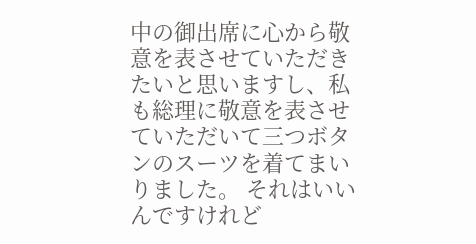中の御出席に心から敬意を表させていただきたいと思いますし、私も総理に敬意を表させていただいて三つボタンのスーツを着てまいりました。 それはいいんですけれど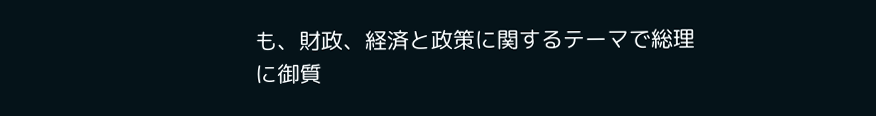も、財政、経済と政策に関するテーマで総理に御質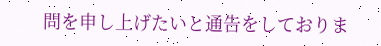問を申し上げたいと通告をしておりま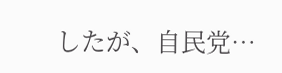したが、自民党…